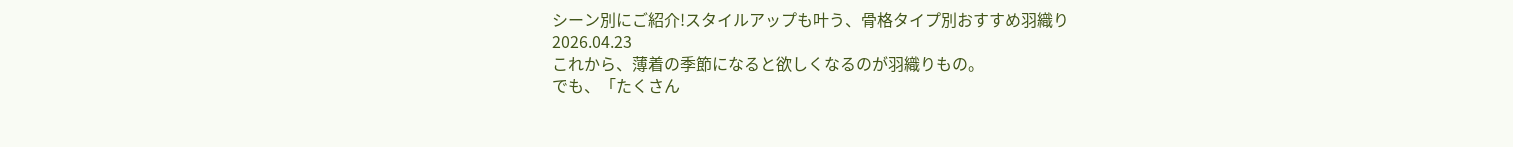シーン別にご紹介!スタイルアップも叶う、骨格タイプ別おすすめ羽織り
2026.04.23
これから、薄着の季節になると欲しくなるのが羽織りもの。
でも、「たくさん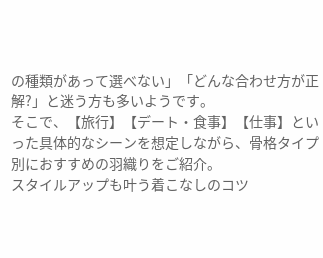の種類があって選べない」「どんな合わせ方が正解?」と迷う方も多いようです。
そこで、【旅行】【デート・食事】【仕事】といった具体的なシーンを想定しながら、骨格タイプ別におすすめの羽織りをご紹介。
スタイルアップも叶う着こなしのコツ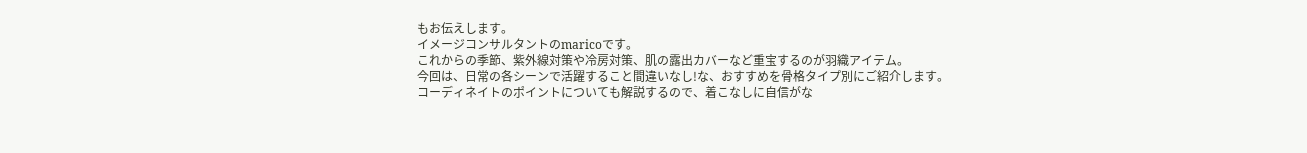もお伝えします。
イメージコンサルタントのmaricoです。
これからの季節、紫外線対策や冷房対策、肌の露出カバーなど重宝するのが羽織アイテム。
今回は、日常の各シーンで活躍すること間違いなし!な、おすすめを骨格タイプ別にご紹介します。
コーディネイトのポイントについても解説するので、着こなしに自信がな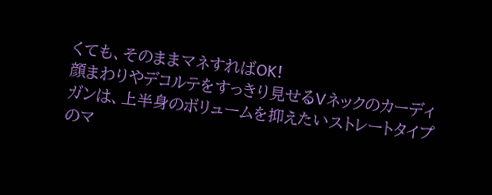くても、そのままマネすればOK!
顔まわりやデコルテをすっきり見せるVネックのカーディガンは、上半身のボリュームを抑えたいストレートタイプのマ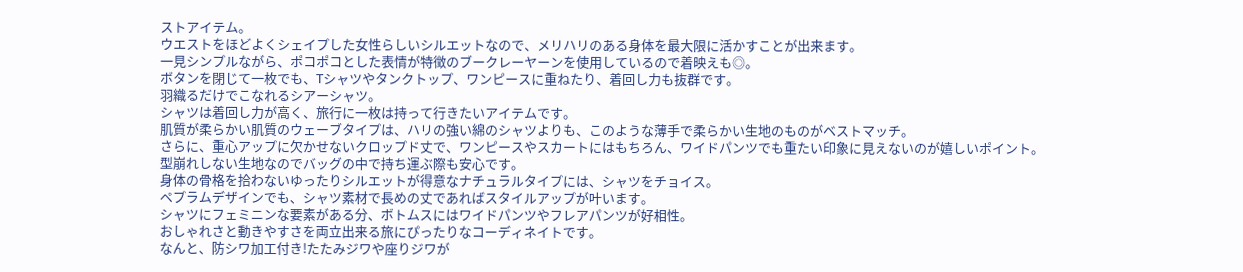ストアイテム。
ウエストをほどよくシェイプした女性らしいシルエットなので、メリハリのある身体を最大限に活かすことが出来ます。
一見シンプルながら、ポコポコとした表情が特徴のブークレーヤーンを使用しているので着映えも◎。
ボタンを閉じて一枚でも、Tシャツやタンクトップ、ワンピースに重ねたり、着回し力も抜群です。
羽織るだけでこなれるシアーシャツ。
シャツは着回し力が高く、旅行に一枚は持って行きたいアイテムです。
肌質が柔らかい肌質のウェーブタイプは、ハリの強い綿のシャツよりも、このような薄手で柔らかい生地のものがベストマッチ。
さらに、重心アップに欠かせないクロップド丈で、ワンピースやスカートにはもちろん、ワイドパンツでも重たい印象に見えないのが嬉しいポイント。
型崩れしない生地なのでバッグの中で持ち運ぶ際も安心です。
身体の骨格を拾わないゆったりシルエットが得意なナチュラルタイプには、シャツをチョイス。
ペプラムデザインでも、シャツ素材で長めの丈であればスタイルアップが叶います。
シャツにフェミニンな要素がある分、ボトムスにはワイドパンツやフレアパンツが好相性。
おしゃれさと動きやすさを両立出来る旅にぴったりなコーディネイトです。
なんと、防シワ加工付き!たたみジワや座りジワが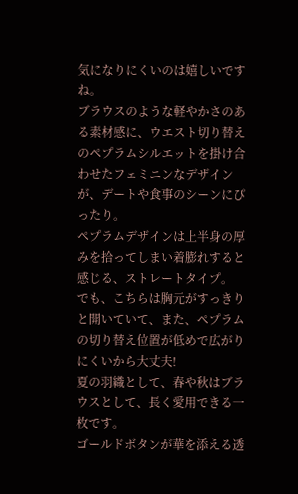気になりにくいのは嬉しいですね。
ブラウスのような軽やかさのある素材感に、ウエスト切り替えのペプラムシルエットを掛け合わせたフェミニンなデザインが、デートや食事のシーンにぴったり。
ペプラムデザインは上半身の厚みを拾ってしまい着膨れすると感じる、ストレートタイプ。
でも、こちらは胸元がすっきりと開いていて、また、ペプラムの切り替え位置が低めで広がりにくいから大丈夫!
夏の羽織として、春や秋はブラウスとして、長く愛用できる一枚です。
ゴールドボタンが華を添える透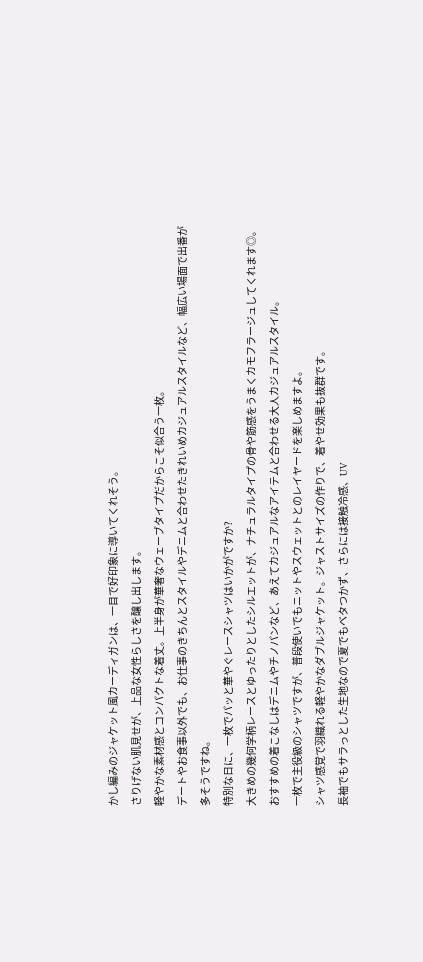かし編みのジャケット風カーディガンは、一目で好印象に導いてくれそう。
さりげない肌見せが、上品な女性らしさを醸し出します。
軽やかな素材感とコンパクトな着丈。上半身が華奢なウェーブタイプだからこそ似合う一枚。
デートやお食事以外でも、お仕事のきちんとスタイルやデニムと合わせたきれいめカジュアルスタイルなど、幅広い場面で出番が多そうですね。
特別な日に、一枚でパッと華やぐレースシャツはいかがですか?
大きめの幾何学柄レースとゆったりとしたシルエットが、ナチュラルタイプの骨や筋感をうまくカモフラージュしてくれます◎。
おすすめの着こなしはデニムやチノパンなど、あえてカジュアルなアイテムと合わせる大人カジュアルスタイル。
一枚で主役級のシャツですが、普段使いでもニットやスウェットとのレイヤードを楽しめますよ。
シャツ感覚で羽織れる軽やかなダブルジャケット。ジャストサイズの作りで、着やせ効果も抜群です。
長袖でもサラっとした生地なので夏でもベタつかず、さらには接触冷感、UV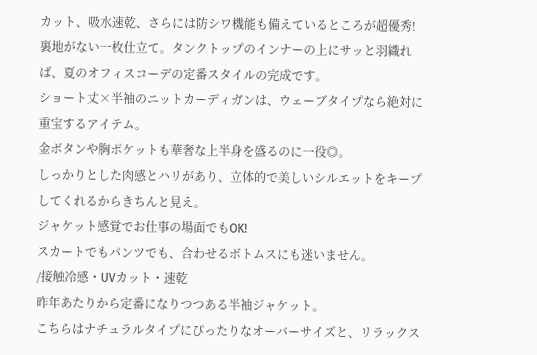カット、吸水速乾、さらには防シワ機能も備えているところが超優秀!
裏地がない一枚仕立て。タンクトップのインナーの上にサッと羽織れば、夏のオフィスコーデの定番スタイルの完成です。
ショート丈×半袖のニットカーディガンは、ウェーブタイプなら絶対に重宝するアイテム。
金ボタンや胸ポケットも華奢な上半身を盛るのに一役◎。
しっかりとした肉感とハリがあり、立体的で美しいシルエットをキープしてくれるからきちんと見え。
ジャケット感覚でお仕事の場面でもOK!
スカートでもパンツでも、合わせるボトムスにも迷いません。
/接触冷感・UVカット・速乾
昨年あたりから定番になりつつある半袖ジャケット。
こちらはナチュラルタイプにぴったりなオーバーサイズと、リラックス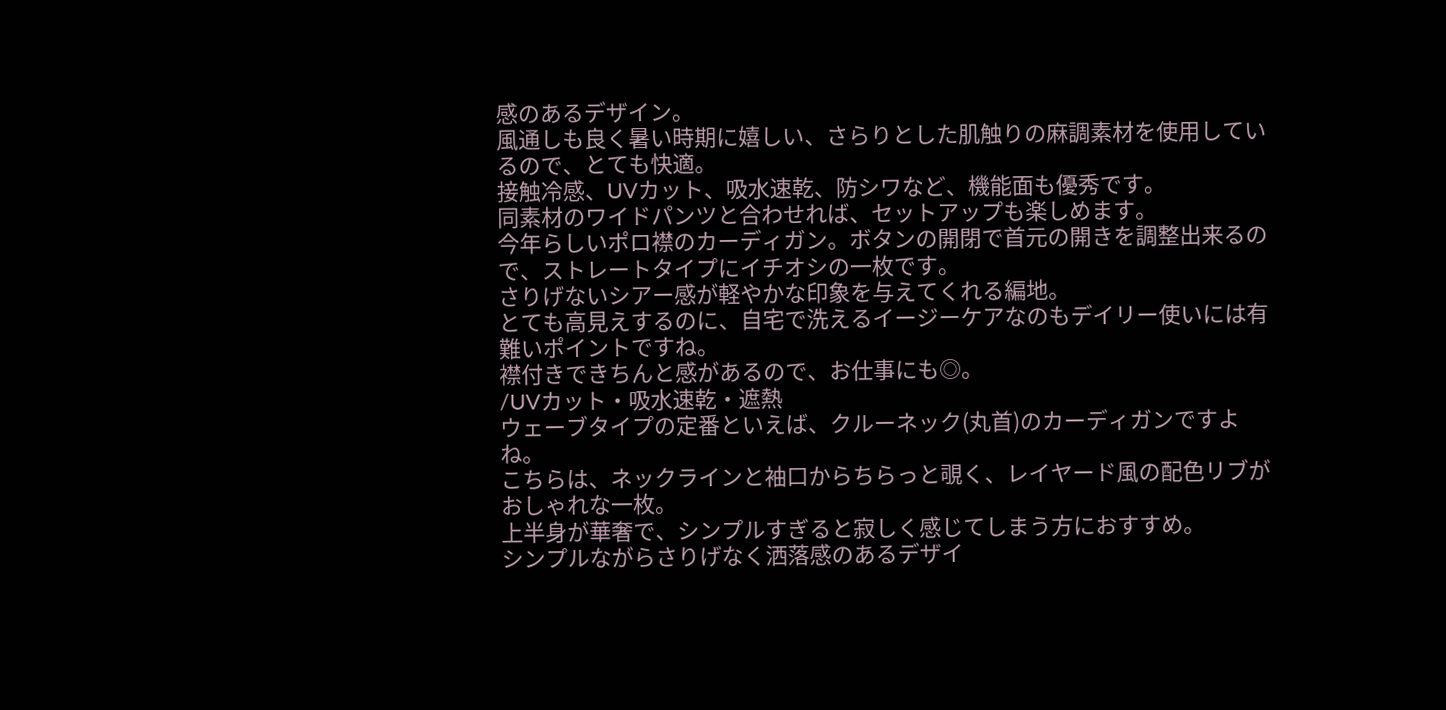感のあるデザイン。
風通しも良く暑い時期に嬉しい、さらりとした肌触りの麻調素材を使用しているので、とても快適。
接触冷感、UVカット、吸水速乾、防シワなど、機能面も優秀です。
同素材のワイドパンツと合わせれば、セットアップも楽しめます。
今年らしいポロ襟のカーディガン。ボタンの開閉で首元の開きを調整出来るので、ストレートタイプにイチオシの一枚です。
さりげないシアー感が軽やかな印象を与えてくれる編地。
とても高見えするのに、自宅で洗えるイージーケアなのもデイリー使いには有難いポイントですね。
襟付きできちんと感があるので、お仕事にも◎。
/UVカット・吸水速乾・遮熱
ウェーブタイプの定番といえば、クルーネック(丸首)のカーディガンですよね。
こちらは、ネックラインと袖口からちらっと覗く、レイヤード風の配色リブがおしゃれな一枚。
上半身が華奢で、シンプルすぎると寂しく感じてしまう方におすすめ。
シンプルながらさりげなく洒落感のあるデザイ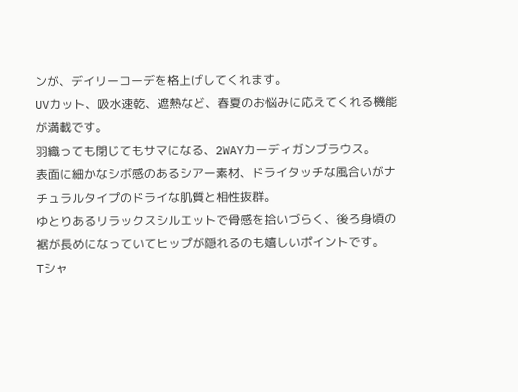ンが、デイリーコーデを格上げしてくれます。
UVカット、吸水速乾、遮熱など、春夏のお悩みに応えてくれる機能が満載です。
羽織っても閉じてもサマになる、2WAYカーディガンブラウス。
表面に細かなシボ感のあるシアー素材、ドライタッチな風合いがナチュラルタイプのドライな肌質と相性抜群。
ゆとりあるリラックスシルエットで骨感を拾いづらく、後ろ身頃の裾が長めになっていてヒップが隠れるのも嬉しいポイントです。
Tシャ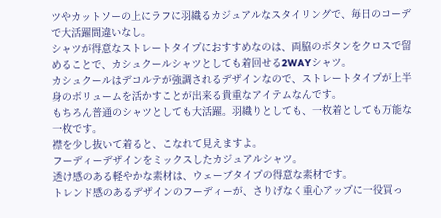ツやカットソーの上にラフに羽織るカジュアルなスタイリングで、毎日のコーデで大活躍間違いなし。
シャツが得意なストレートタイプにおすすめなのは、両脇のボタンをクロスで留めることで、カシュクールシャツとしても着回せる2WAYシャツ。
カシュクールはデコルテが強調されるデザインなので、ストレートタイプが上半身のボリュームを活かすことが出来る貴重なアイテムなんです。
もちろん普通のシャツとしても大活躍。羽織りとしても、一枚着としても万能な一枚です。
襟を少し抜いて着ると、こなれて見えますよ。
フーディーデザインをミックスしたカジュアルシャツ。
透け感のある軽やかな素材は、ウェーブタイプの得意な素材です。
トレンド感のあるデザインのフーディーが、さりげなく重心アップに一役買っ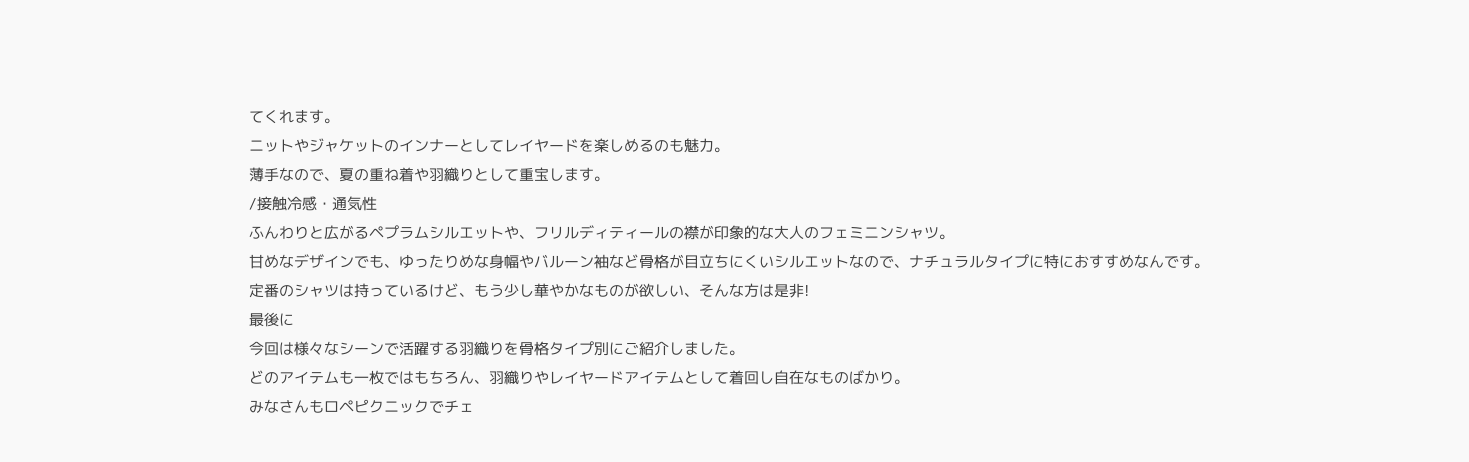てくれます。
ニットやジャケットのインナーとしてレイヤードを楽しめるのも魅力。
薄手なので、夏の重ね着や羽織りとして重宝します。
/接触冷感・通気性
ふんわりと広がるペプラムシルエットや、フリルディティールの襟が印象的な大人のフェミニンシャツ。
甘めなデザインでも、ゆったりめな身幅やバルーン袖など骨格が目立ちにくいシルエットなので、ナチュラルタイプに特におすすめなんです。
定番のシャツは持っているけど、もう少し華やかなものが欲しい、そんな方は是非!
最後に
今回は様々なシーンで活躍する羽織りを骨格タイプ別にご紹介しました。
どのアイテムも一枚ではもちろん、羽織りやレイヤードアイテムとして着回し自在なものばかり。
みなさんもロペピクニックでチェ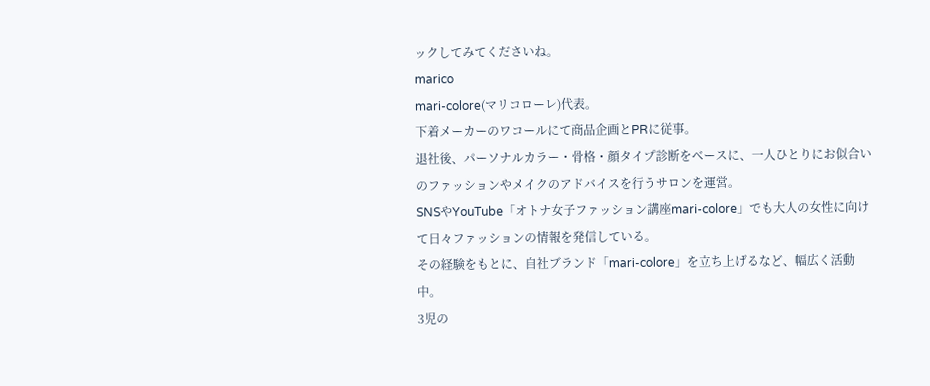ックしてみてくださいね。
marico
mari-colore(マリコローレ)代表。
下着メーカーのワコールにて商品企画とPRに従事。
退社後、パーソナルカラー・骨格・顔タイプ診断をベースに、一人ひとりにお似合いのファッションやメイクのアドバイスを行うサロンを運営。
SNSやYouTube「オトナ女子ファッション講座mari-colore」でも大人の女性に向けて日々ファッションの情報を発信している。
その経験をもとに、自社ブランド「mari-colore」を立ち上げるなど、幅広く活動中。
3児の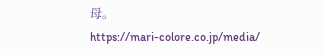母。
https://mari-colore.co.jp/media/